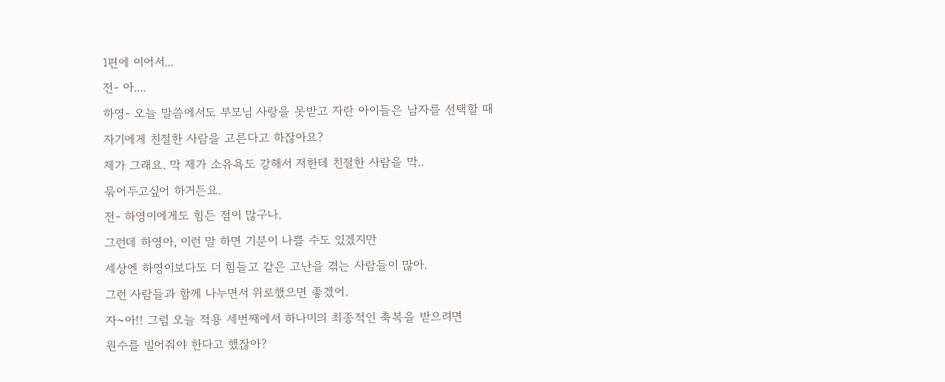1편에 이어서...
전- 아....
하영- 오늘 말씀에서도 부모님 사랑을 못받고 자란 아이들은 남자를 선택할 때
자기에게 친절한 사람을 고른다고 하잖아요?
제가 그래요. 막 제가 소유욕도 강해서 저한테 친절한 사람을 막..
묶어두고싶어 하거든요.
전- 하영이에게도 힘든 점이 많구나.
그런데 하영아, 이런 말 하면 기분이 나쁠 수도 있겠지만
세상엔 하영이보다도 더 힘들고 같은 고난을 겪는 사람들이 많아.
그런 사람들과 함께 나누면서 위로했으면 좋겠어.
자~아!! 그럼 오늘 적용 세번째에서 하나미의 최종적인 축복을 받으려면
원수를 빌어줘야 한다고 했잖아?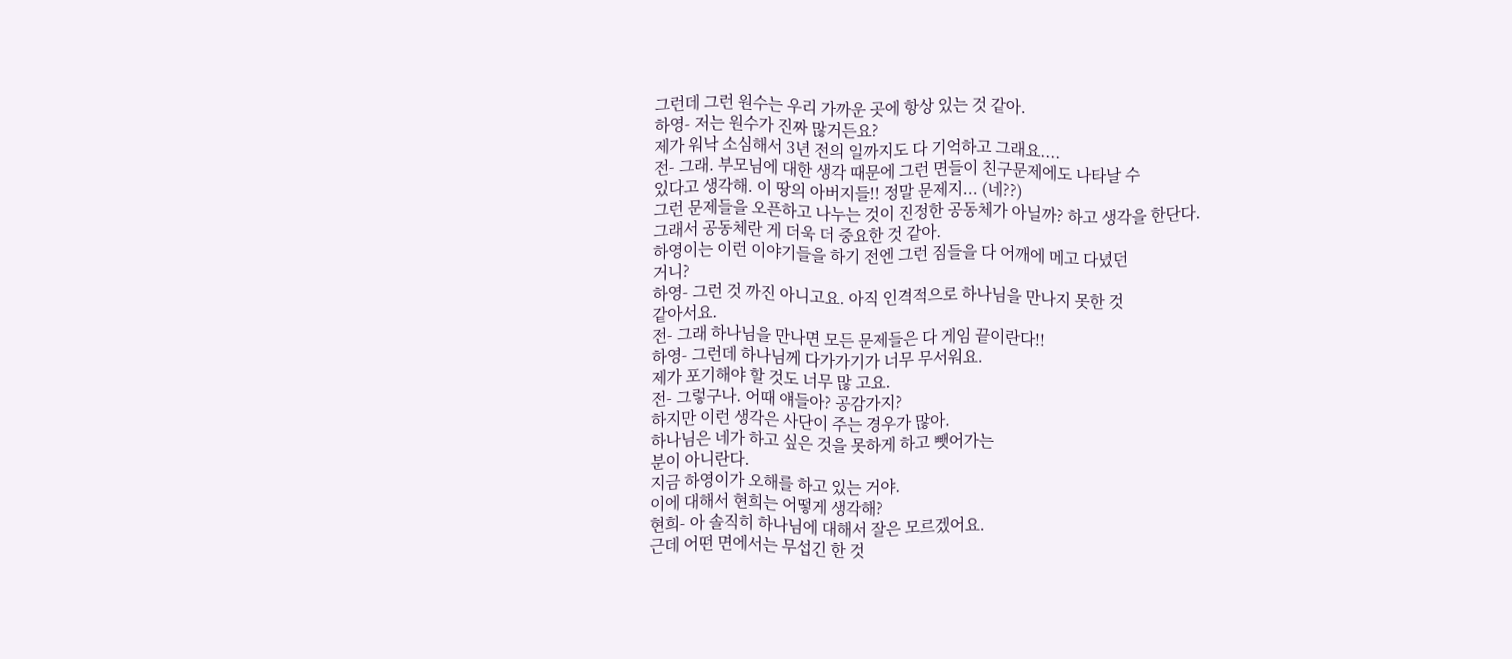그런데 그런 원수는 우리 가까운 곳에 항상 있는 것 같아.
하영- 저는 원수가 진짜 많거든요?
제가 워낙 소심해서 3년 전의 일까지도 다 기억하고 그래요....
전- 그래. 부모님에 대한 생각 때문에 그런 면들이 친구문제에도 나타날 수
있다고 생각해. 이 땅의 아버지들!! 정말 문제지... (네??)
그런 문제들을 오픈하고 나누는 것이 진정한 공동체가 아닐까? 하고 생각을 한단다.
그래서 공동체란 게 더욱 더 중요한 것 같아.
하영이는 이런 이야기들을 하기 전엔 그런 짐들을 다 어깨에 메고 다녔던
거니?
하영- 그런 것 까진 아니고요. 아직 인격적으로 하나님을 만나지 못한 것
같아서요.
전- 그래 하나님을 만나면 모든 문제들은 다 게임 끝이란다!!
하영- 그런데 하나님께 다가가기가 너무 무서워요.
제가 포기해야 할 것도 너무 많 고요.
전- 그렇구나. 어때 얘들아? 공감가지?
하지만 이런 생각은 사단이 주는 경우가 많아.
하나님은 네가 하고 싶은 것을 못하게 하고 뺏어가는
분이 아니란다.
지금 하영이가 오해를 하고 있는 거야.
이에 대해서 현희는 어떻게 생각해?
현희- 아 솔직히 하나님에 대해서 잘은 모르겠어요.
근데 어떤 면에서는 무섭긴 한 것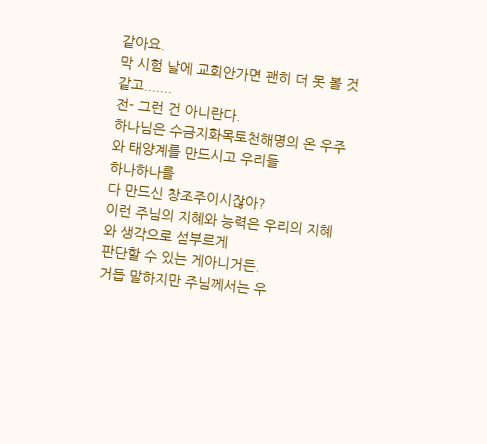같아요.
막 시험 날에 교회안가면 괜히 더 못 볼 것 같고.......
전- 그런 건 아니란다.
하나님은 수금지화목토천해명의 온 우주와 태양계를 만드시고 우리들
하나하나를
다 만드신 창조주이시잖아?
이런 주님의 지혜와 능력은 우리의 지혜와 생각으로 섣부르게
판단할 수 있는 게아니거든.
거듭 말하지만 주님께서는 우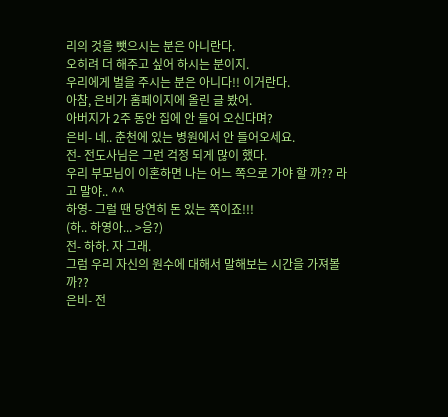리의 것을 뺏으시는 분은 아니란다.
오히려 더 해주고 싶어 하시는 분이지.
우리에게 벌을 주시는 분은 아니다!! 이거란다.
아참, 은비가 홈페이지에 올린 글 봤어.
아버지가 2주 동안 집에 안 들어 오신다며?
은비- 네.. 춘천에 있는 병원에서 안 들어오세요.
전- 전도사님은 그런 걱정 되게 많이 했다.
우리 부모님이 이혼하면 나는 어느 쪽으로 가야 할 까?? 라고 말야.. ^^
하영- 그럴 땐 당연히 돈 있는 쪽이죠!!!
(하.. 하영아... >응?)
전- 하하. 자 그래.
그럼 우리 자신의 원수에 대해서 말해보는 시간을 가져볼까??
은비- 전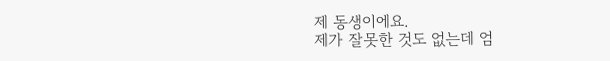제 동생이에요.
제가 잘못한 것도 없는데 엄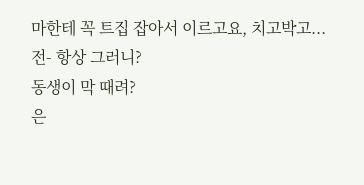마한테 꼭 트집 잡아서 이르고요, 치고박고...
전- 항상 그러니?
동생이 막 때려?
은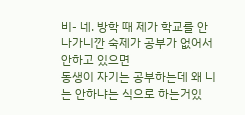비- 네. 방학 때 제가 학교를 안나가니깐 숙제가 공부가 없어서 안하고 있으면
동생이 자기는 공부하는데 왜 니는 안하냐는 식으로 하는거있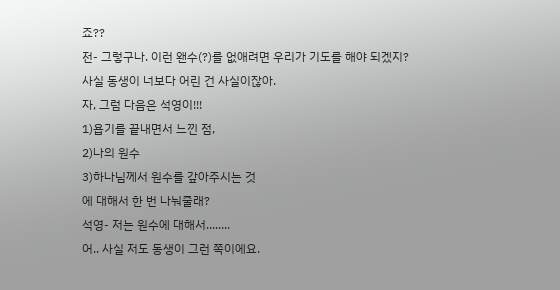죠??
전- 그렇구나. 이런 왠수(?)를 없애려면 우리가 기도를 해야 되겠지?
사실 동생이 너보다 어린 건 사실이잖아.
자, 그럼 다음은 석영이!!!
1)욥기를 끝내면서 느낀 점,
2)나의 원수
3)하나님께서 원수를 갚아주시는 것
에 대해서 한 번 나눠줄래?
석영- 저는 원수에 대해서........
어.. 사실 저도 동생이 그런 쪽이에요.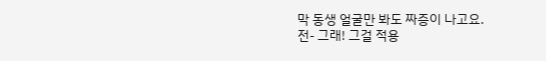막 동생 얼굴만 봐도 짜증이 나고요.
전- 그래! 그걸 적용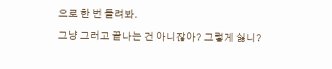으로 한 번 돌려봐.
그냥 그러고 끝나는 건 아니잖아? 그렇게 싫니?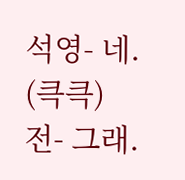석영- 네. (큭큭)
전- 그래.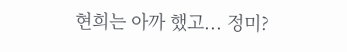현희는 아까 했고... 정미?